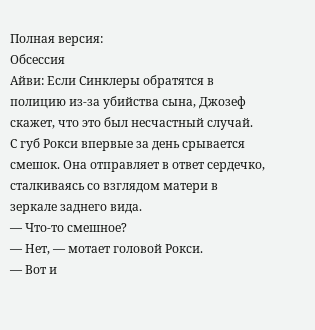Полная версия:
Обсессия
Айви: Если Синклеры обратятся в полицию из-за убийства сына, Джозеф скажет, что это был несчастный случай.
С губ Рокси впервые за день срывается смешок. Она отправляет в ответ сердечко, сталкиваясь со взглядом матери в зеркале заднего вида.
— Что-то смешное?
— Нет, — мотает головой Рокси.
— Вот и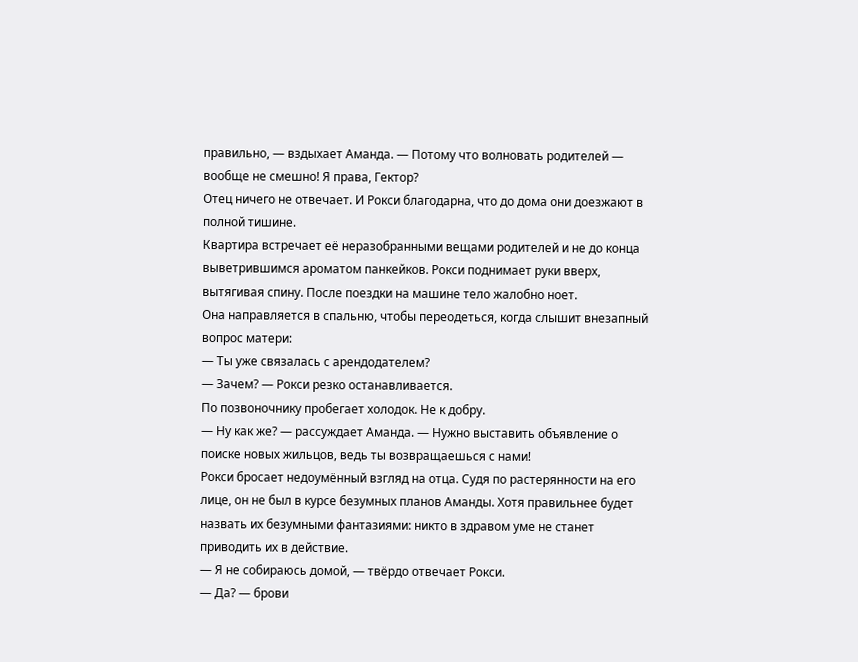правильно, — вздыхает Аманда. — Потому что волновать родителей — вообще не смешно! Я права, Гектор?
Отец ничего не отвечает. И Рокси благодарна, что до дома они доезжают в полной тишине.
Квартира встречает её неразобранными вещами родителей и не до конца выветрившимся ароматом панкейков. Рокси поднимает руки вверх, вытягивая спину. После поездки на машине тело жалобно ноет.
Она направляется в спальню, чтобы переодеться, когда слышит внезапный вопрос матери:
— Ты уже связалась с арендодателем?
— Зачем? — Рокси резко останавливается.
По позвоночнику пробегает холодок. Не к добру.
— Ну как же? — рассуждает Аманда. — Нужно выставить объявление о поиске новых жильцов, ведь ты возвращаешься с нами!
Рокси бросает недоумённый взгляд на отца. Судя по растерянности на его лице, он не был в курсе безумных планов Аманды. Хотя правильнее будет назвать их безумными фантазиями: никто в здравом уме не станет приводить их в действие.
— Я не собираюсь домой, — твёрдо отвечает Рокси.
— Да? — брови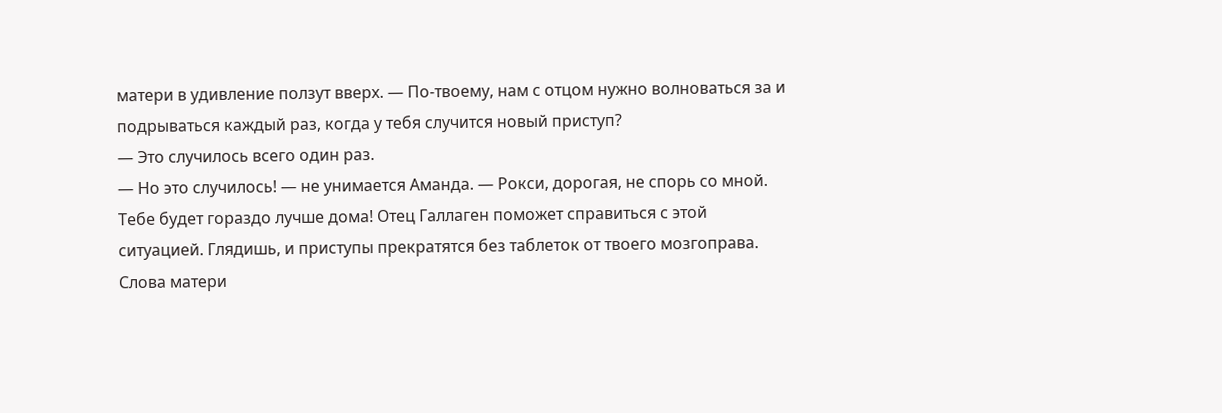матери в удивление ползут вверх. — По-твоему, нам с отцом нужно волноваться за и подрываться каждый раз, когда у тебя случится новый приступ?
— Это случилось всего один раз.
— Но это случилось! — не унимается Аманда. — Рокси, дорогая, не спорь со мной. Тебе будет гораздо лучше дома! Отец Галлаген поможет справиться с этой ситуацией. Глядишь, и приступы прекратятся без таблеток от твоего мозгоправа.
Слова матери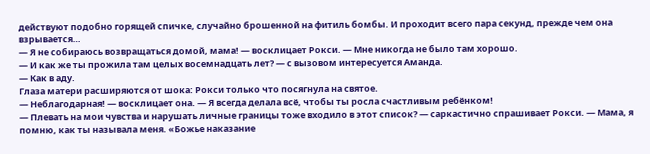действуют подобно горящей спичке, случайно брошенной на фитиль бомбы. И проходит всего пара секунд, прежде чем она взрывается…
— Я не собираюсь возвращаться домой, мама! — восклицает Рокси. — Мне никогда не было там хорошо.
— И как же ты прожила там целых восемнадцать лет? — с вызовом интересуется Аманда.
— Как в аду.
Глаза матери расширяются от шока: Рокси только что посягнула на святое.
— Неблагодарная! — восклицает она. — Я всегда делала всё, чтобы ты росла счастливым ребёнком!
— Плевать на мои чувства и нарушать личные границы тоже входило в этот список? — саркастично спрашивает Рокси. — Мама, я помню, как ты называла меня. «Божье наказание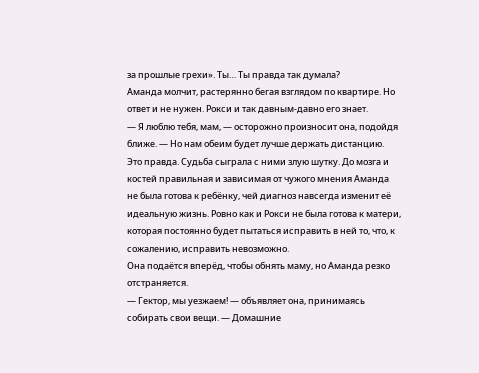за прошлые грехи». Ты… Ты правда так думала?
Аманда молчит, растерянно бегая взглядом по квартире. Но ответ и не нужен. Рокси и так давным-давно его знает.
— Я люблю тебя, мам, — осторожно произносит она, подойдя ближе. — Но нам обеим будет лучше держать дистанцию.
Это правда. Судьба сыграла с ними злую шутку. До мозга и костей правильная и зависимая от чужого мнения Аманда не была готова к ребёнку, чей диагноз навсегда изменит её идеальную жизнь. Ровно как и Рокси не была готова к матери, которая постоянно будет пытаться исправить в ней то, что, к сожалению, исправить невозможно.
Она подаётся вперёд, чтобы обнять маму, но Аманда резко отстраняется.
— Гектор, мы уезжаем! — объявляет она, принимаясь собирать свои вещи. — Домашние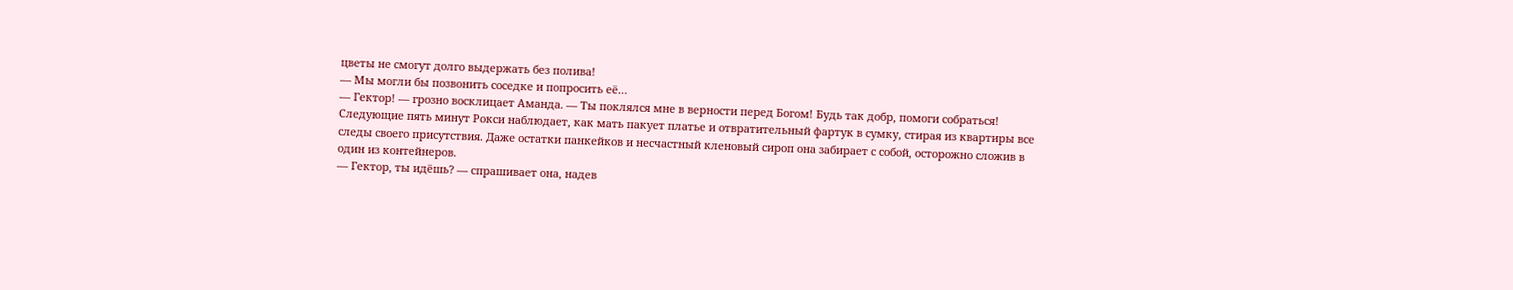цветы не смогут долго выдержать без полива!
— Мы могли бы позвонить соседке и попросить её…
— Гектор! — грозно восклицает Аманда. — Ты поклялся мне в верности перед Богом! Будь так добр, помоги собраться!
Следующие пять минут Рокси наблюдает, как мать пакует платье и отвратительный фартук в сумку, стирая из квартиры все следы своего присутствия. Даже остатки панкейков и несчастный кленовый сироп она забирает с собой, осторожно сложив в один из контейнеров.
— Гектор, ты идёшь? — спрашивает она, надев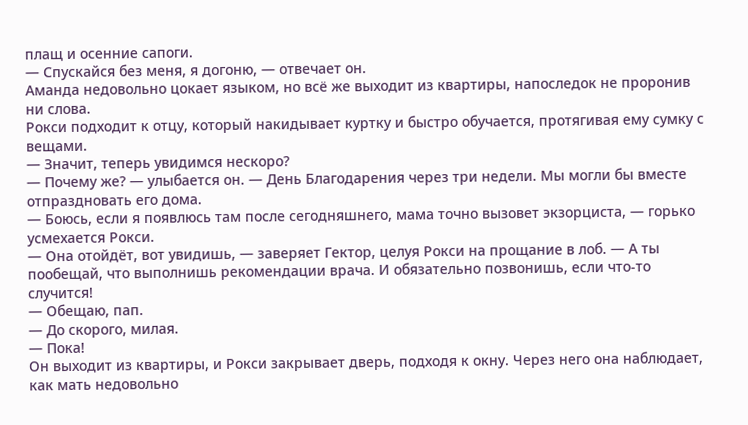плащ и осенние сапоги.
— Спускайся без меня, я догоню, — отвечает он.
Аманда недовольно цокает языком, но всё же выходит из квартиры, напоследок не проронив ни слова.
Рокси подходит к отцу, который накидывает куртку и быстро обучается, протягивая ему сумку с вещами.
— Значит, теперь увидимся нескоро?
— Почему же? — улыбается он. — День Благодарения через три недели. Мы могли бы вместе отпраздновать его дома.
— Боюсь, если я появлюсь там после сегодняшнего, мама точно вызовет экзорциста, — горько усмехается Рокси.
— Она отойдёт, вот увидишь, — заверяет Гектор, целуя Рокси на прощание в лоб. — А ты пообещай, что выполнишь рекомендации врача. И обязательно позвонишь, если что-то случится!
— Обещаю, пап.
— До скорого, милая.
— Пока!
Он выходит из квартиры, и Рокси закрывает дверь, подходя к окну. Через него она наблюдает, как мать недовольно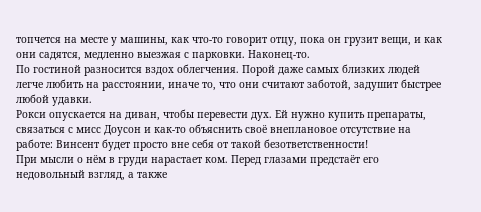топчется на месте у машины, как что-то говорит отцу, пока он грузит вещи, и как они садятся, медленно выезжая с парковки. Наконец-то.
По гостиной разносится вздох облегчения. Порой даже самых близких людей легче любить на расстоянии, иначе то, что они считают заботой, задушит быстрее любой удавки.
Рокси опускается на диван, чтобы перевести дух. Ей нужно купить препараты, связаться с мисс Доусон и как-то объяснить своё внеплановое отсутствие на работе: Винсент будет просто вне себя от такой безответственности!
При мысли о нём в груди нарастает ком. Перед глазами предстаёт его недовольный взгляд, а также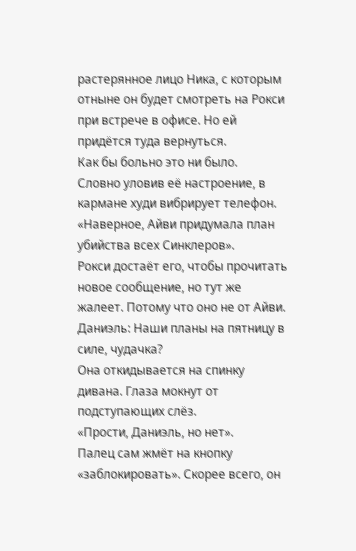растерянное лицо Ника, с которым отныне он будет смотреть на Рокси при встрече в офисе. Но ей придётся туда вернуться.
Как бы больно это ни было.
Словно уловив её настроение, в кармане худи вибрирует телефон.
«Наверное, Айви придумала план убийства всех Синклеров».
Рокси достаёт его, чтобы прочитать новое сообщение, но тут же жалеет. Потому что оно не от Айви.
Даниэль: Наши планы на пятницу в силе, чудачка?
Она откидывается на спинку дивана. Глаза мокнут от подступающих слёз.
«Прости, Даниэль, но нет».
Палец сам жмёт на кнопку «заблокировать». Скорее всего, он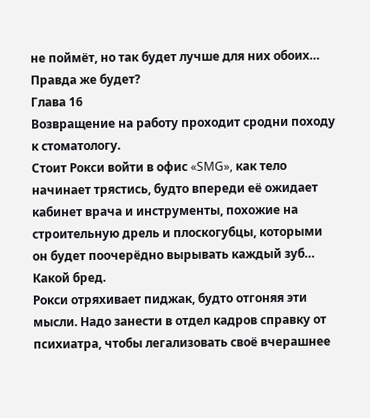не поймёт, но так будет лучше для них обоих…
Правда же будет?
Глава 16
Возвращение на работу проходит сродни походу к стоматологу.
Стоит Рокси войти в офис «SMG», как тело начинает трястись, будто впереди её ожидает кабинет врача и инструменты, похожие на строительную дрель и плоскогубцы, которыми он будет поочерёдно вырывать каждый зуб…
Какой бред.
Рокси отряхивает пиджак, будто отгоняя эти мысли. Надо занести в отдел кадров справку от психиатра, чтобы легализовать своё вчерашнее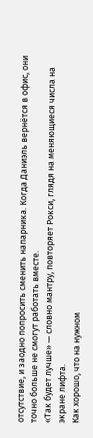отсутствие, и заодно попросить сменить напарника. Когда Даниэль вернётся в офис, они точно больше не смогут работать вместе.
«Так будет лучше» — словно мантру, повторяет Рокси, глядя на меняющиеся числа на экране лифта.
Как хорошо, что на нужном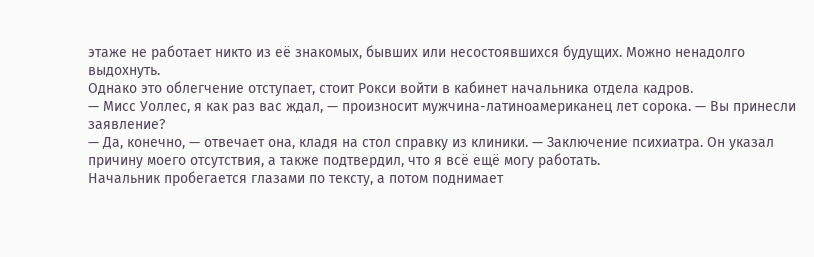этаже не работает никто из её знакомых, бывших или несостоявшихся будущих. Можно ненадолго выдохнуть.
Однако это облегчение отступает, стоит Рокси войти в кабинет начальника отдела кадров.
— Мисс Уоллес, я как раз вас ждал, — произносит мужчина-латиноамериканец лет сорока. — Вы принесли заявление?
— Да, конечно, — отвечает она, кладя на стол справку из клиники. — Заключение психиатра. Он указал причину моего отсутствия, а также подтвердил, что я всё ещё могу работать.
Начальник пробегается глазами по тексту, а потом поднимает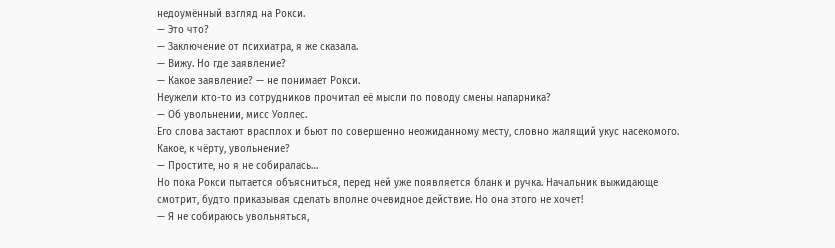недоумённый взгляд на Рокси.
— Это что?
— Заключение от психиатра, я же сказала.
— Вижу. Но где заявление?
— Какое заявление? — не понимает Рокси.
Неужели кто-то из сотрудников прочитал её мысли по поводу смены напарника?
— Об увольнении, мисс Уоллес.
Его слова застают врасплох и бьют по совершенно неожиданному месту, словно жалящий укус насекомого. Какое, к чёрту, увольнение?
— Простите, но я не собиралась…
Но пока Рокси пытается объясниться, перед ней уже появляется бланк и ручка. Начальник выжидающе смотрит, будто приказывая сделать вполне очевидное действие. Но она этого не хочет!
— Я не собираюсь увольняться,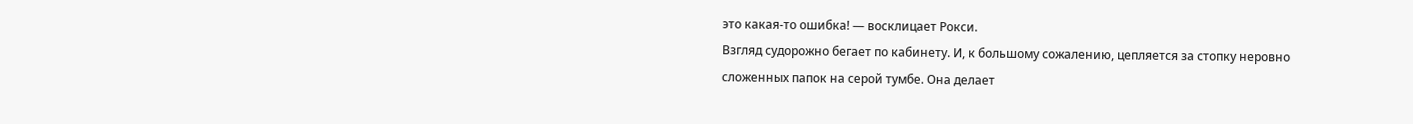это какая-то ошибка! — восклицает Рокси.
Взгляд судорожно бегает по кабинету. И, к большому сожалению, цепляется за стопку неровно сложенных папок на серой тумбе. Она делает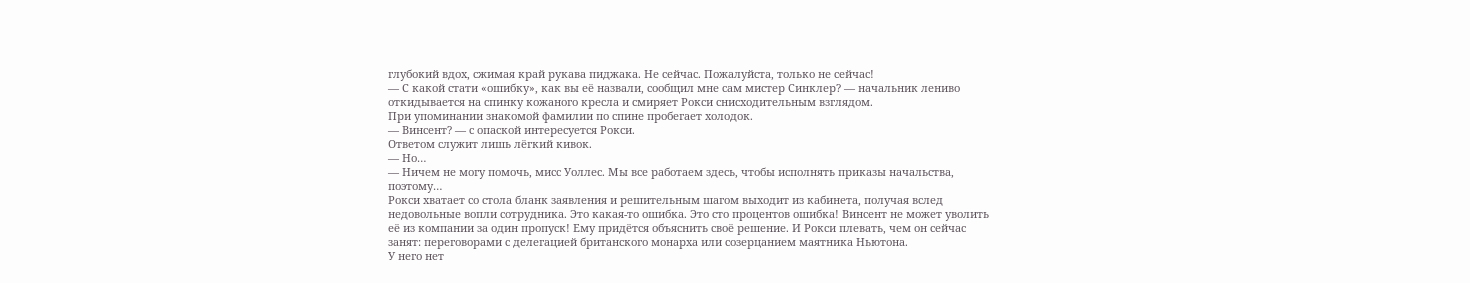глубокий вдох, сжимая край рукава пиджака. Не сейчас. Пожалуйста, только не сейчас!
— С какой стати «ошибку», как вы её назвали, сообщил мне сам мистер Синклер? — начальник лениво откидывается на спинку кожаного кресла и смиряет Рокси снисходительным взглядом.
При упоминании знакомой фамилии по спине пробегает холодок.
— Винсент? — с опаской интересуется Рокси.
Ответом служит лишь лёгкий кивок.
— Но…
— Ничем не могу помочь, мисс Уоллес. Мы все работаем здесь, чтобы исполнять приказы начальства, поэтому…
Рокси хватает со стола бланк заявления и решительным шагом выходит из кабинета, получая вслед недовольные вопли сотрудника. Это какая-то ошибка. Это сто процентов ошибка! Винсент не может уволить её из компании за один пропуск! Ему придётся объяснить своё решение. И Рокси плевать, чем он сейчас занят: переговорами с делегацией британского монарха или созерцанием маятника Ньютона.
У него нет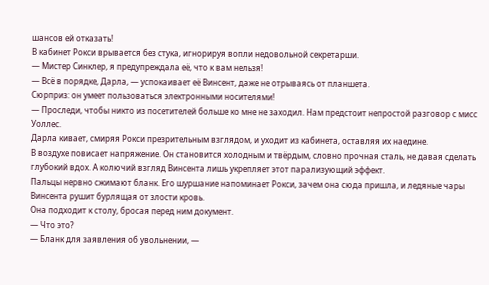шансов ей отказать!
В кабинет Рокси врывается без стука, игнорируя вопли недовольной секретарши.
— Мистер Синклер, я предупреждала её, что к вам нельзя!
— Всё в порядке, Дарла, — успокаивает её Винсент, даже не отрываясь от планшета.
Сюрприз: он умеет пользоваться электронными носителями!
— Проследи, чтобы никто из посетителей больше ко мне не заходил. Нам предстоит непростой разговор с мисс Уоллес.
Дарла кивает, смиряя Рокси презрительным взглядом, и уходит из кабинета, оставляя их наедине.
В воздухе повисает напряжение. Он становится холодным и твёрдым, словно прочная сталь, не давая сделать глубокий вдох. А колючий взгляд Винсента лишь укрепляет этот парализующий эффект.
Пальцы нервно сжимают бланк. Его шуршание напоминает Рокси, зачем она сюда пришла, и ледяные чары Винсента рушит бурлящая от злости кровь.
Она подходит к столу, бросая перед ним документ.
— Что это?
— Бланк для заявления об увольнении, —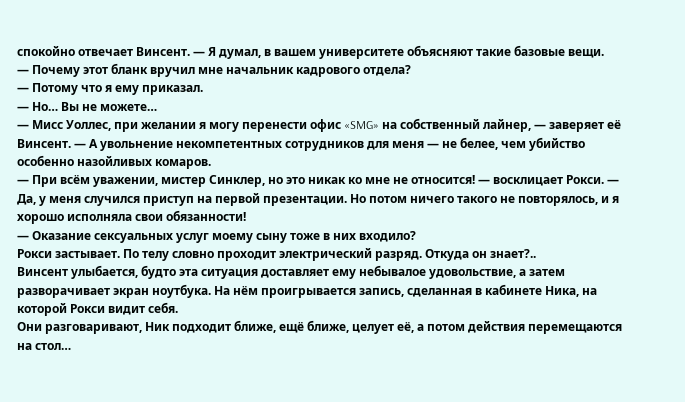спокойно отвечает Винсент. — Я думал, в вашем университете объясняют такие базовые вещи.
— Почему этот бланк вручил мне начальник кадрового отдела?
— Потому что я ему приказал.
— Но… Вы не можете…
— Мисс Уоллес, при желании я могу перенести офис «SMG» на собственный лайнер, — заверяет её Винсент. — А увольнение некомпетентных сотрудников для меня — не белее, чем убийство особенно назойливых комаров.
— При всём уважении, мистер Синклер, но это никак ко мне не относится! — восклицает Рокси. — Да, у меня случился приступ на первой презентации. Но потом ничего такого не повторялось, и я хорошо исполняла свои обязанности!
— Оказание сексуальных услуг моему сыну тоже в них входило?
Рокси застывает. По телу словно проходит электрический разряд. Откуда он знает?..
Винсент улыбается, будто эта ситуация доставляет ему небывалое удовольствие, а затем разворачивает экран ноутбука. На нём проигрывается запись, сделанная в кабинете Ника, на которой Рокси видит себя.
Они разговаривают, Ник подходит ближе, ещё ближе, целует её, а потом действия перемещаются на стол…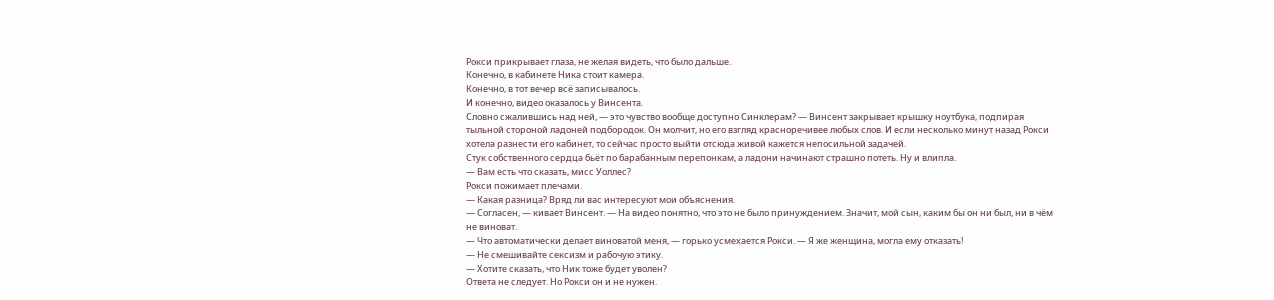Рокси прикрывает глаза, не желая видеть, что было дальше.
Конечно, в кабинете Ника стоит камера.
Конечно, в тот вечер всё записывалось.
И конечно, видео оказалось у Винсента.
Словно сжалившись над ней, — это чувство вообще доступно Синклерам? — Винсент закрывает крышку ноутбука, подпирая тыльной стороной ладоней подбородок. Он молчит, но его взгляд красноречивее любых слов. И если несколько минут назад Рокси хотела разнести его кабинет, то сейчас просто выйти отсюда живой кажется непосильной задачей.
Стук собственного сердца бьёт по барабанным перепонкам, а ладони начинают страшно потеть. Ну и влипла.
— Вам есть что сказать, мисс Уоллес?
Рокси пожимает плечами.
— Какая разница? Вряд ли вас интересуют мои объяснения.
— Согласен, — кивает Винсент. — На видео понятно, что это не было принуждением. Значит, мой сын, каким бы он ни был, ни в чём не виноват.
— Что автоматически делает виноватой меня, — горько усмехается Рокси. — Я же женщина, могла ему отказать!
— Не смешивайте сексизм и рабочую этику.
— Хотите сказать, что Ник тоже будет уволен?
Ответа не следует. Но Рокси он и не нужен.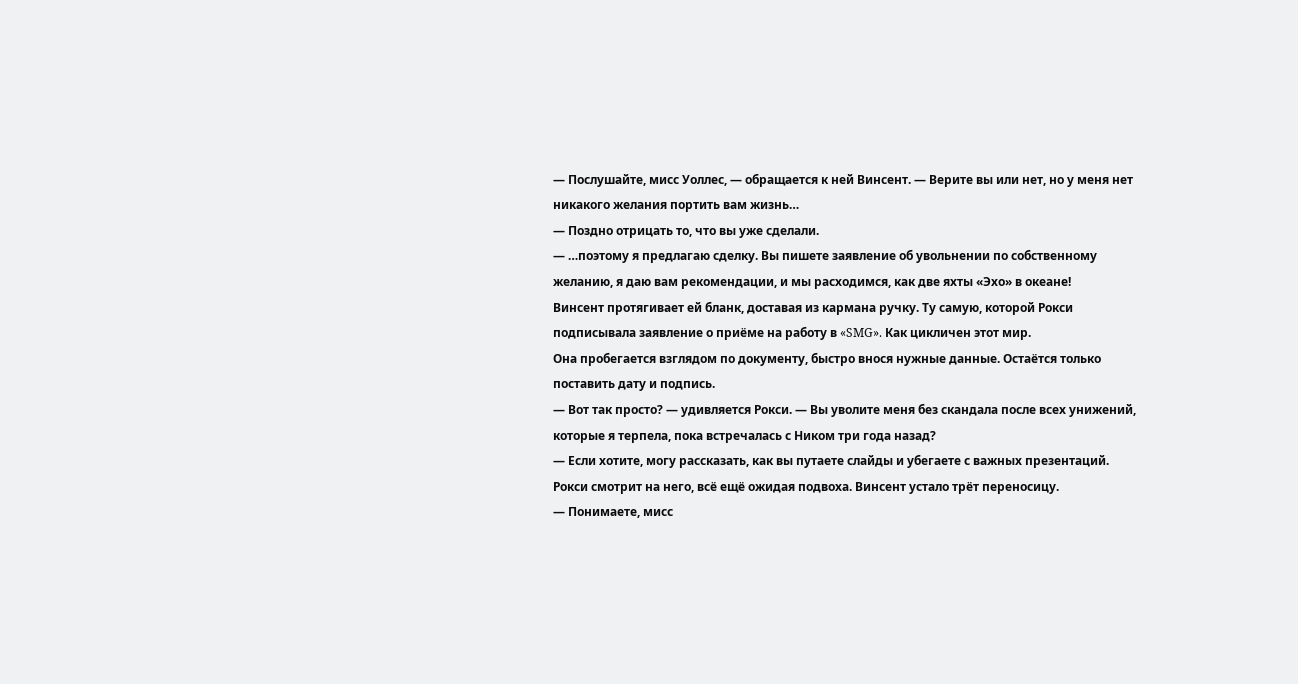— Послушайте, мисс Уоллес, — обращается к ней Винсент. — Верите вы или нет, но у меня нет никакого желания портить вам жизнь…
— Поздно отрицать то, что вы уже сделали.
— …поэтому я предлагаю сделку. Вы пишете заявление об увольнении по собственному желанию, я даю вам рекомендации, и мы расходимся, как две яхты «Эхо» в океане!
Винсент протягивает ей бланк, доставая из кармана ручку. Ту самую, которой Рокси подписывала заявление о приёме на работу в «SMG». Как цикличен этот мир.
Она пробегается взглядом по документу, быстро внося нужные данные. Остаётся только поставить дату и подпись.
— Вот так просто? — удивляется Рокси. — Вы уволите меня без скандала после всех унижений, которые я терпела, пока встречалась с Ником три года назад?
— Если хотите, могу рассказать, как вы путаете слайды и убегаете с важных презентаций.
Рокси смотрит на него, всё ещё ожидая подвоха. Винсент устало трёт переносицу.
— Понимаете, мисс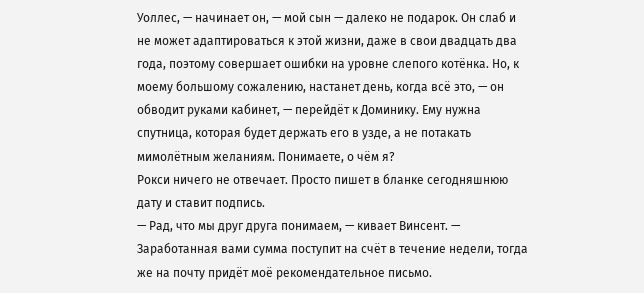Уоллес, — начинает он, — мой сын — далеко не подарок. Он слаб и не может адаптироваться к этой жизни, даже в свои двадцать два года, поэтому совершает ошибки на уровне слепого котёнка. Но, к моему большому сожалению, настанет день, когда всё это, — он обводит руками кабинет, — перейдёт к Доминику. Ему нужна спутница, которая будет держать его в узде, а не потакать мимолётным желаниям. Понимаете, о чём я?
Рокси ничего не отвечает. Просто пишет в бланке сегодняшнюю дату и ставит подпись.
— Рад, что мы друг друга понимаем, — кивает Винсент. — Заработанная вами сумма поступит на счёт в течение недели, тогда же на почту придёт моё рекомендательное письмо.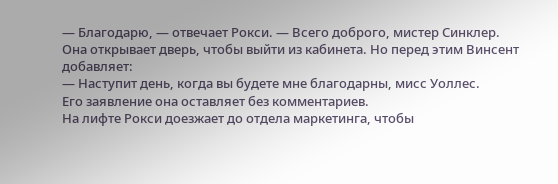— Благодарю, — отвечает Рокси. — Всего доброго, мистер Синклер.
Она открывает дверь, чтобы выйти из кабинета. Но перед этим Винсент добавляет:
— Наступит день, когда вы будете мне благодарны, мисс Уоллес.
Его заявление она оставляет без комментариев.
На лифте Рокси доезжает до отдела маркетинга, чтобы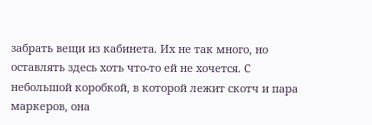забрать вещи из кабинета. Их не так много, но оставлять здесь хоть что-то ей не хочется. С небольшой коробкой, в которой лежит скотч и пара маркеров, она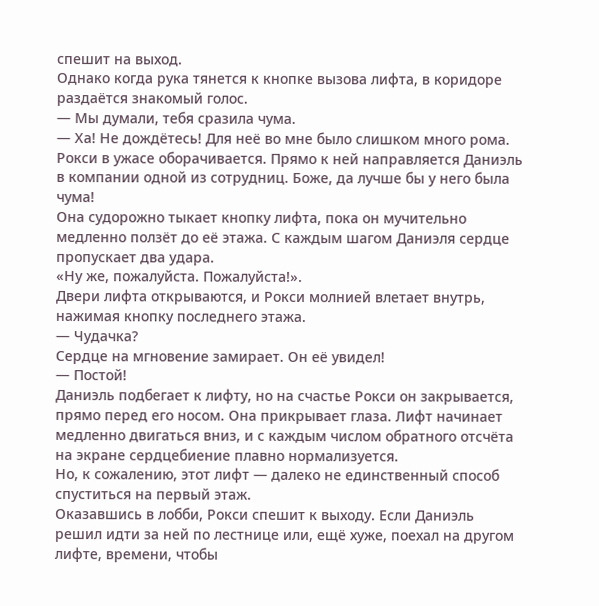спешит на выход.
Однако когда рука тянется к кнопке вызова лифта, в коридоре раздаётся знакомый голос.
— Мы думали, тебя сразила чума.
— Ха! Не дождётесь! Для неё во мне было слишком много рома.
Рокси в ужасе оборачивается. Прямо к ней направляется Даниэль в компании одной из сотрудниц. Боже, да лучше бы у него была чума!
Она судорожно тыкает кнопку лифта, пока он мучительно медленно ползёт до её этажа. С каждым шагом Даниэля сердце пропускает два удара.
«Ну же, пожалуйста. Пожалуйста!».
Двери лифта открываются, и Рокси молнией влетает внутрь, нажимая кнопку последнего этажа.
— Чудачка?
Сердце на мгновение замирает. Он её увидел!
— Постой!
Даниэль подбегает к лифту, но на счастье Рокси он закрывается, прямо перед его носом. Она прикрывает глаза. Лифт начинает медленно двигаться вниз, и с каждым числом обратного отсчёта на экране сердцебиение плавно нормализуется.
Но, к сожалению, этот лифт — далеко не единственный способ спуститься на первый этаж.
Оказавшись в лобби, Рокси спешит к выходу. Если Даниэль решил идти за ней по лестнице или, ещё хуже, поехал на другом лифте, времени, чтобы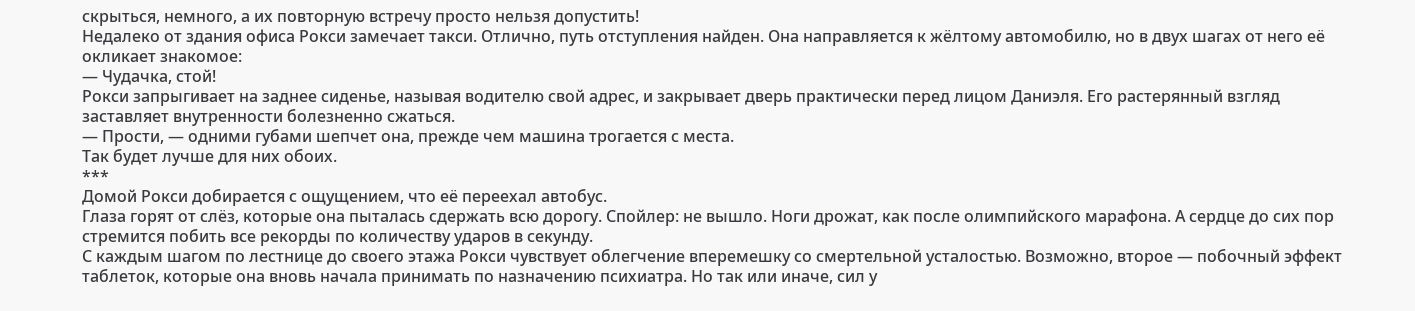скрыться, немного, а их повторную встречу просто нельзя допустить!
Недалеко от здания офиса Рокси замечает такси. Отлично, путь отступления найден. Она направляется к жёлтому автомобилю, но в двух шагах от него её окликает знакомое:
— Чудачка, стой!
Рокси запрыгивает на заднее сиденье, называя водителю свой адрес, и закрывает дверь практически перед лицом Даниэля. Его растерянный взгляд заставляет внутренности болезненно сжаться.
— Прости, — одними губами шепчет она, прежде чем машина трогается с места.
Так будет лучше для них обоих.
***
Домой Рокси добирается с ощущением, что её переехал автобус.
Глаза горят от слёз, которые она пыталась сдержать всю дорогу. Спойлер: не вышло. Ноги дрожат, как после олимпийского марафона. А сердце до сих пор стремится побить все рекорды по количеству ударов в секунду.
С каждым шагом по лестнице до своего этажа Рокси чувствует облегчение вперемешку со смертельной усталостью. Возможно, второе — побочный эффект таблеток, которые она вновь начала принимать по назначению психиатра. Но так или иначе, сил у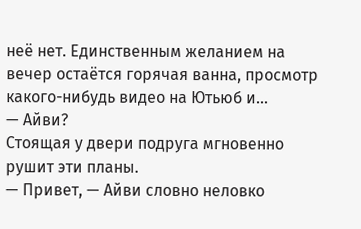неё нет. Единственным желанием на вечер остаётся горячая ванна, просмотр какого-нибудь видео на Ютьюб и…
— Айви?
Стоящая у двери подруга мгновенно рушит эти планы.
— Привет, — Айви словно неловко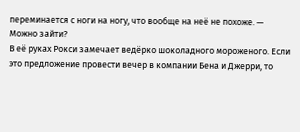переминается с ноги на ногу, что вообще на неё не похоже. — Можно зайти?
В её руках Рокси замечает ведёрко шоколадного мороженого. Если это предложение провести вечер в компании Бена и Джерри, то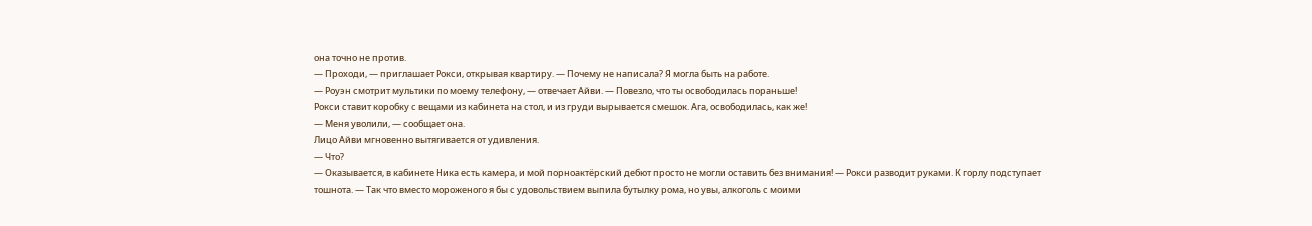она точно не против.
— Проходи, — приглашает Рокси, открывая квартиру. — Почему не написала? Я могла быть на работе.
— Роуэн смотрит мультики по моему телефону, — отвечает Айви. — Повезло, что ты освободилась пораньше!
Рокси ставит коробку с вещами из кабинета на стол, и из груди вырывается смешок. Ага, освободилась, как же!
— Меня уволили, — сообщает она.
Лицо Айви мгновенно вытягивается от удивления.
— Что?
— Оказывается, в кабинете Ника есть камера, и мой порноактёрский дебют просто не могли оставить без внимания! — Рокси разводит руками. К горлу подступает тошнота. — Так что вместо мороженого я бы с удовольствием выпила бутылку рома, но увы, алкоголь с моими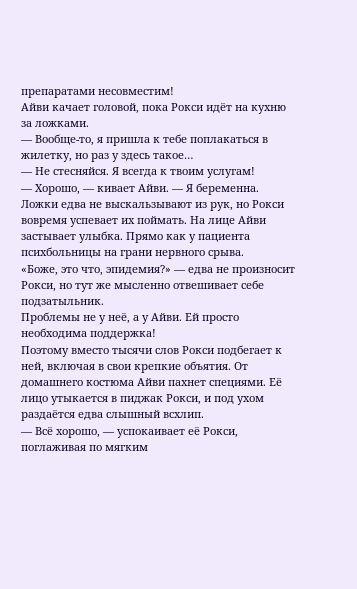препаратами несовместим!
Айви качает головой, пока Рокси идёт на кухню за ложками.
— Вообще-то, я пришла к тебе поплакаться в жилетку, но раз у здесь такое…
— Не стесняйся. Я всегда к твоим услугам!
— Хорошо, — кивает Айви. — Я беременна.
Ложки едва не выскальзывают из рук, но Рокси вовремя успевает их поймать. На лице Айви застывает улыбка. Прямо как у пациента психбольницы на грани нервного срыва.
«Боже, это что, эпидемия?» — едва не произносит Рокси, но тут же мысленно отвешивает себе подзатыльник.
Проблемы не у неё, а у Айви. Ей просто необходима поддержка!
Поэтому вместо тысячи слов Рокси подбегает к ней, включая в свои крепкие объятия. От домашнего костюма Айви пахнет специями. Её лицо утыкается в пиджак Рокси, и под ухом раздаётся едва слышный всхлип.
— Всё хорошо, — успокаивает её Рокси, поглаживая по мягким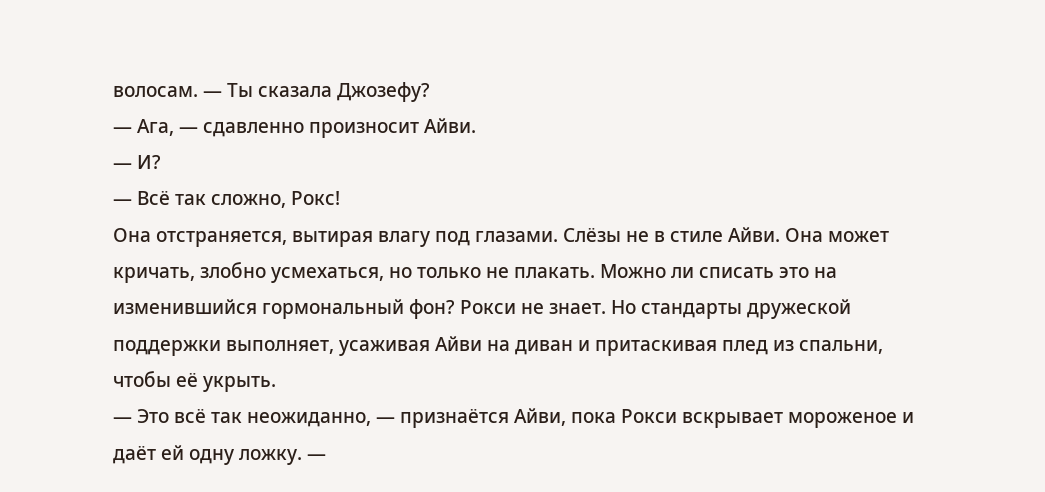волосам. — Ты сказала Джозефу?
— Ага, — сдавленно произносит Айви.
— И?
— Всё так сложно, Рокс!
Она отстраняется, вытирая влагу под глазами. Слёзы не в стиле Айви. Она может кричать, злобно усмехаться, но только не плакать. Можно ли списать это на изменившийся гормональный фон? Рокси не знает. Но стандарты дружеской поддержки выполняет, усаживая Айви на диван и притаскивая плед из спальни, чтобы её укрыть.
— Это всё так неожиданно, — признаётся Айви, пока Рокси вскрывает мороженое и даёт ей одну ложку. —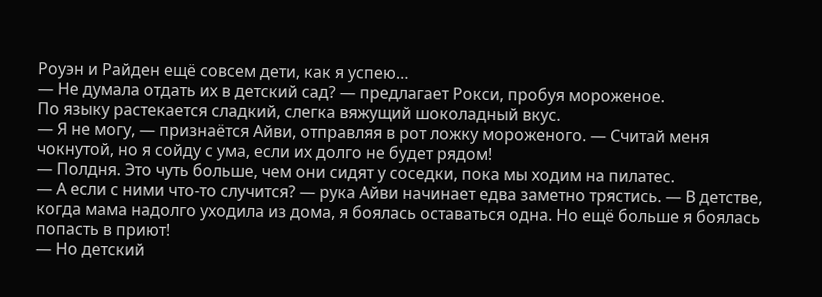Роуэн и Райден ещё совсем дети, как я успею…
— Не думала отдать их в детский сад? — предлагает Рокси, пробуя мороженое.
По языку растекается сладкий, слегка вяжущий шоколадный вкус.
— Я не могу, — признаётся Айви, отправляя в рот ложку мороженого. — Считай меня чокнутой, но я сойду с ума, если их долго не будет рядом!
— Полдня. Это чуть больше, чем они сидят у соседки, пока мы ходим на пилатес.
— А если с ними что-то случится? — рука Айви начинает едва заметно трястись. — В детстве, когда мама надолго уходила из дома, я боялась оставаться одна. Но ещё больше я боялась попасть в приют!
— Но детский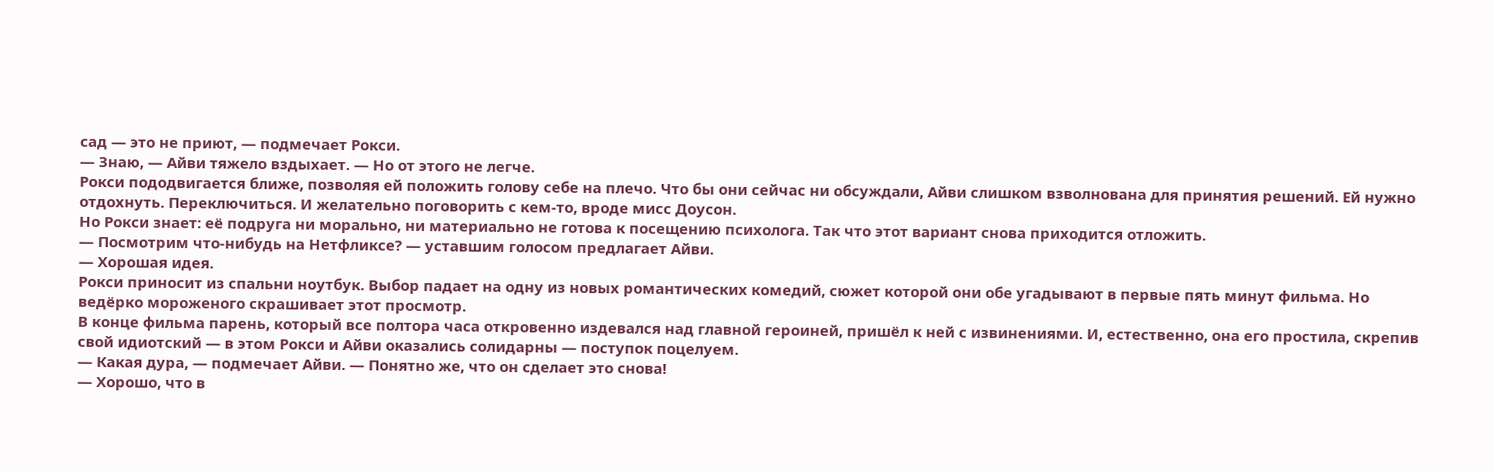сад — это не приют, — подмечает Рокси.
— Знаю, — Айви тяжело вздыхает. — Но от этого не легче.
Рокси пододвигается ближе, позволяя ей положить голову себе на плечо. Что бы они сейчас ни обсуждали, Айви слишком взволнована для принятия решений. Ей нужно отдохнуть. Переключиться. И желательно поговорить с кем-то, вроде мисс Доусон.
Но Рокси знает: её подруга ни морально, ни материально не готова к посещению психолога. Так что этот вариант снова приходится отложить.
— Посмотрим что-нибудь на Нетфликсе? — уставшим голосом предлагает Айви.
— Хорошая идея.
Рокси приносит из спальни ноутбук. Выбор падает на одну из новых романтических комедий, сюжет которой они обе угадывают в первые пять минут фильма. Но ведёрко мороженого скрашивает этот просмотр.
В конце фильма парень, который все полтора часа откровенно издевался над главной героиней, пришёл к ней с извинениями. И, естественно, она его простила, скрепив свой идиотский — в этом Рокси и Айви оказались солидарны — поступок поцелуем.
— Какая дура, — подмечает Айви. — Понятно же, что он сделает это снова!
— Хорошо, что в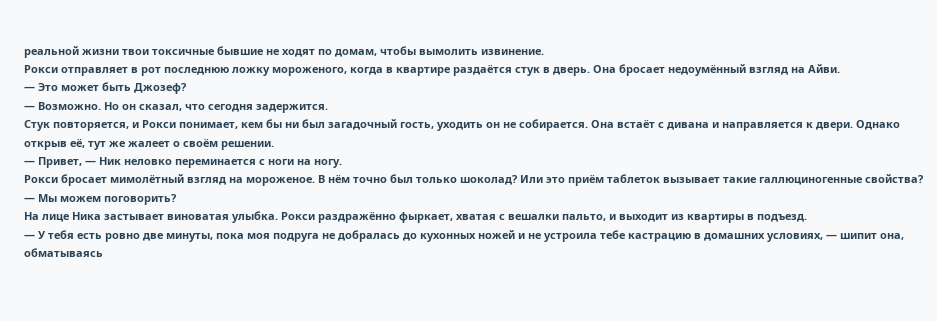реальной жизни твои токсичные бывшие не ходят по домам, чтобы вымолить извинение.
Рокси отправляет в рот последнюю ложку мороженого, когда в квартире раздаётся стук в дверь. Она бросает недоумённый взгляд на Айви.
— Это может быть Джозеф?
— Возможно. Но он сказал, что сегодня задержится.
Стук повторяется, и Рокси понимает, кем бы ни был загадочный гость, уходить он не собирается. Она встаёт с дивана и направляется к двери. Однако открыв её, тут же жалеет о своём решении.
— Привет, — Ник неловко переминается с ноги на ногу.
Рокси бросает мимолётный взгляд на мороженое. В нём точно был только шоколад? Или это приём таблеток вызывает такие галлюциногенные свойства?
— Мы можем поговорить?
На лице Ника застывает виноватая улыбка. Рокси раздражённо фыркает, хватая с вешалки пальто, и выходит из квартиры в подъезд.
— У тебя есть ровно две минуты, пока моя подруга не добралась до кухонных ножей и не устроила тебе кастрацию в домашних условиях, — шипит она, обматываясь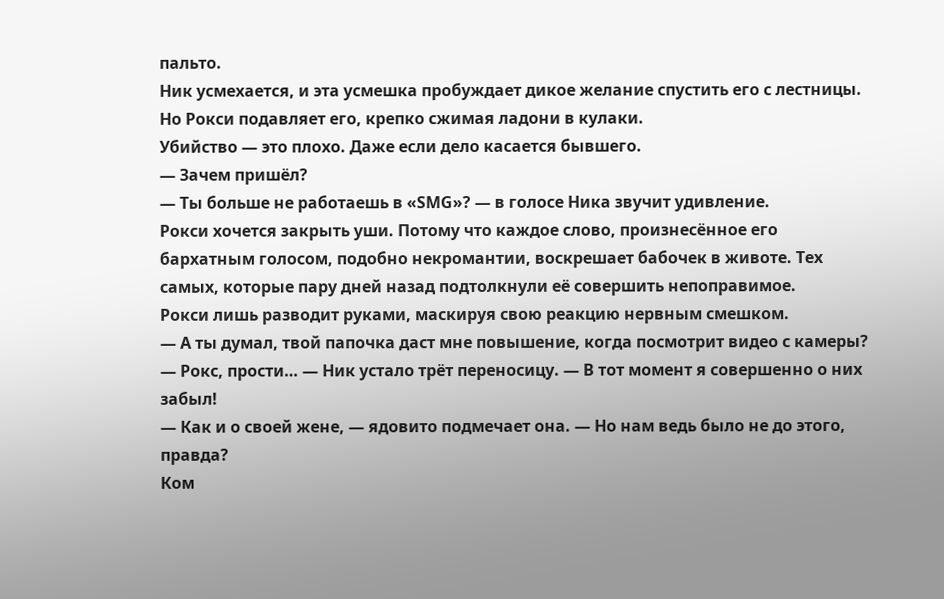пальто.
Ник усмехается, и эта усмешка пробуждает дикое желание спустить его с лестницы. Но Рокси подавляет его, крепко сжимая ладони в кулаки.
Убийство — это плохо. Даже если дело касается бывшего.
— Зачем пришёл?
— Ты больше не работаешь в «SMG»? — в голосе Ника звучит удивление.
Рокси хочется закрыть уши. Потому что каждое слово, произнесённое его бархатным голосом, подобно некромантии, воскрешает бабочек в животе. Тех самых, которые пару дней назад подтолкнули её совершить непоправимое.
Рокси лишь разводит руками, маскируя свою реакцию нервным смешком.
— А ты думал, твой папочка даст мне повышение, когда посмотрит видео с камеры?
— Рокс, прости… — Ник устало трёт переносицу. — В тот момент я совершенно о них забыл!
— Как и о своей жене, — ядовито подмечает она. — Но нам ведь было не до этого, правда?
Ком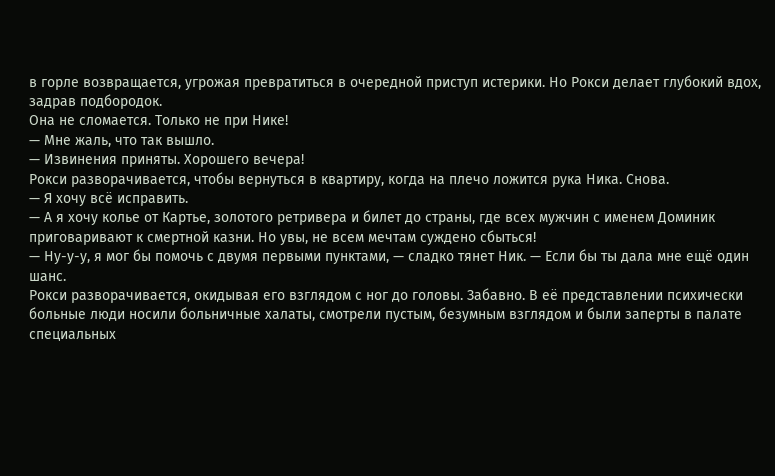в горле возвращается, угрожая превратиться в очередной приступ истерики. Но Рокси делает глубокий вдох, задрав подбородок.
Она не сломается. Только не при Нике!
— Мне жаль, что так вышло.
— Извинения приняты. Хорошего вечера!
Рокси разворачивается, чтобы вернуться в квартиру, когда на плечо ложится рука Ника. Снова.
— Я хочу всё исправить.
— А я хочу колье от Картье, золотого ретривера и билет до страны, где всех мужчин с именем Доминик приговаривают к смертной казни. Но увы, не всем мечтам суждено сбыться!
— Ну-у-у, я мог бы помочь с двумя первыми пунктами, — сладко тянет Ник. — Если бы ты дала мне ещё один шанс.
Рокси разворачивается, окидывая его взглядом с ног до головы. Забавно. В её представлении психически больные люди носили больничные халаты, смотрели пустым, безумным взглядом и были заперты в палате специальных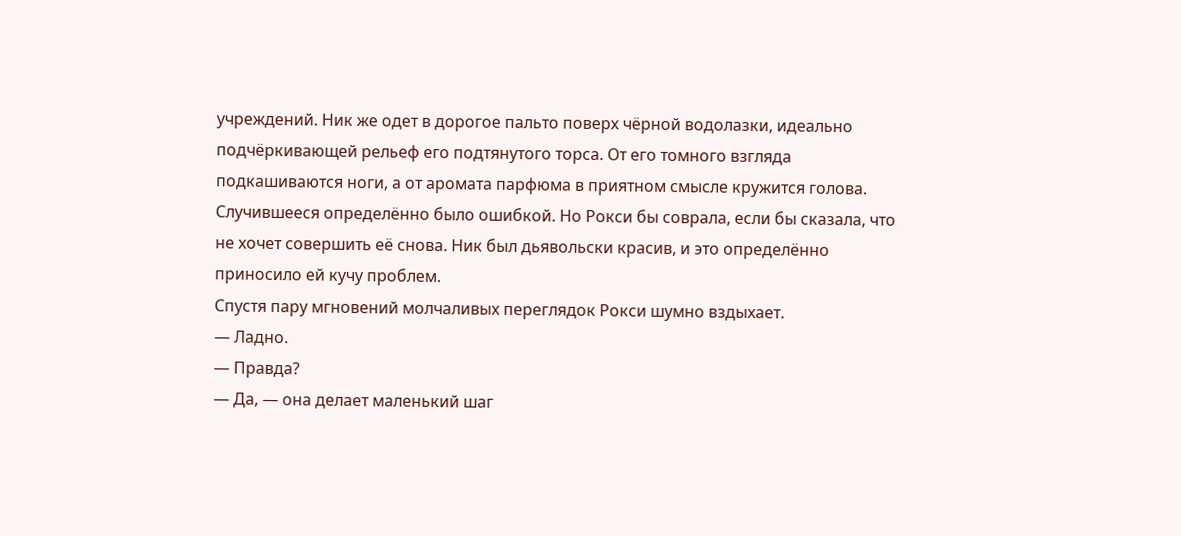учреждений. Ник же одет в дорогое пальто поверх чёрной водолазки, идеально подчёркивающей рельеф его подтянутого торса. От его томного взгляда подкашиваются ноги, а от аромата парфюма в приятном смысле кружится голова.
Случившееся определённо было ошибкой. Но Рокси бы соврала, если бы сказала, что не хочет совершить её снова. Ник был дьявольски красив, и это определённо приносило ей кучу проблем.
Спустя пару мгновений молчаливых переглядок Рокси шумно вздыхает.
— Ладно.
— Правда?
— Да, — она делает маленький шаг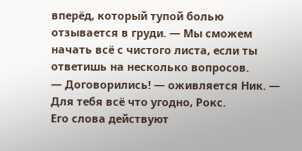вперёд, который тупой болью отзывается в груди. — Мы сможем начать всё с чистого листа, если ты ответишь на несколько вопросов.
— Договорились! — оживляется Ник. — Для тебя всё что угодно, Рокс.
Его слова действуют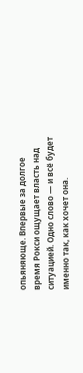опьяняюще. Впервые за долгое время Рокси ощущает власть над ситуацией. Одно слово — и всё будет именно так, как хочет она.